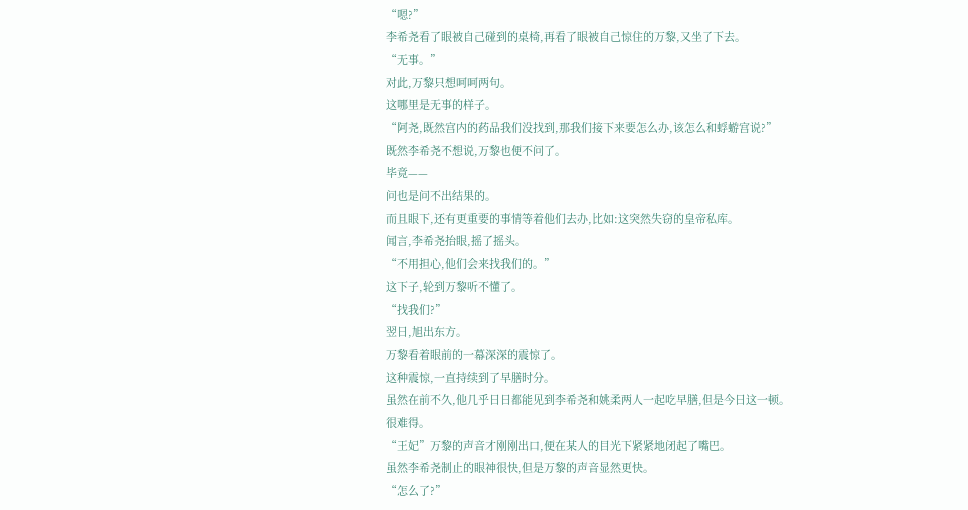“嗯?”
李希尧看了眼被自己碰到的桌椅,再看了眼被自己惊住的万黎,又坐了下去。
“无事。”
对此,万黎只想呵呵两句。
这哪里是无事的样子。
“阿尧,既然宫内的药品我们没找到,那我们接下来要怎么办,该怎么和蜉蝣宫说?”
既然李希尧不想说,万黎也便不问了。
毕竟——
问也是问不出结果的。
而且眼下,还有更重要的事情等着他们去办,比如:这突然失窃的皇帝私库。
闻言,李希尧抬眼,摇了摇头。
“不用担心,他们会来找我们的。”
这下子,轮到万黎听不懂了。
“找我们?”
翌日,旭出东方。
万黎看着眼前的一幕深深的震惊了。
这种震惊,一直持续到了早膳时分。
虽然在前不久,他几乎日日都能见到李希尧和姚柔两人一起吃早膳,但是今日这一顿。
很难得。
“王妃”万黎的声音才刚刚出口,便在某人的目光下紧紧地闭起了嘴巴。
虽然李希尧制止的眼神很快,但是万黎的声音显然更快。
“怎么了?”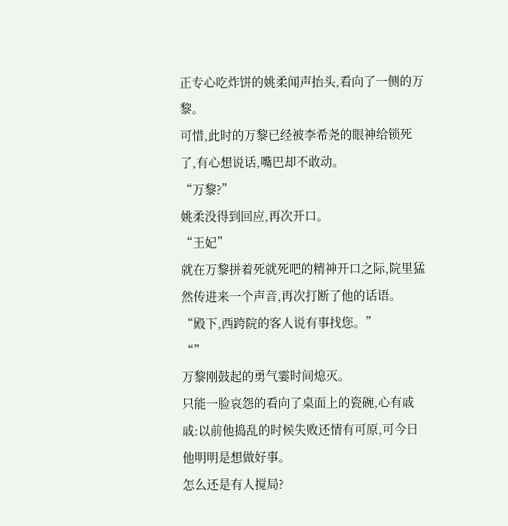正专心吃炸饼的姚柔闻声抬头,看向了一侧的万黎。
可惜,此时的万黎已经被李希尧的眼神给锁死了,有心想说话,嘴巴却不敢动。
“万黎?”
姚柔没得到回应,再次开口。
“王妃”
就在万黎拼着死就死吧的精神开口之际,院里猛然传进来一个声音,再次打断了他的话语。
“殿下,西跨院的客人说有事找您。”
“”
万黎刚鼓起的勇气霎时间熄灭。
只能一脸哀怨的看向了桌面上的瓷碗,心有戚戚:以前他捣乱的时候失败还情有可原,可今日他明明是想做好事。
怎么还是有人搅局?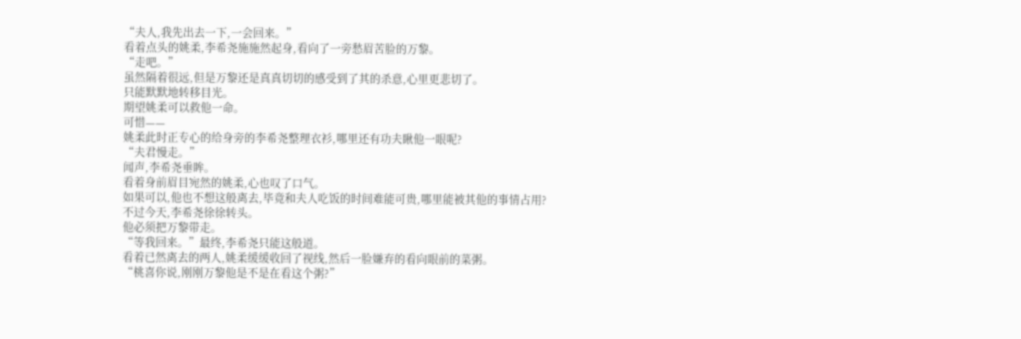“夫人,我先出去一下,一会回来。”
看着点头的姚柔,李希尧施施然起身,看向了一旁愁眉苦脸的万黎。
“走吧。”
虽然隔着很远,但是万黎还是真真切切的感受到了其的杀意,心里更悲切了。
只能默默地转移目光。
期望姚柔可以救他一命。
可惜——
姚柔此时正专心的给身旁的李希尧整理衣衫,哪里还有功夫瞅他一眼呢?
“夫君慢走。”
闻声,李希尧垂眸。
看着身前眉目宛然的姚柔,心也叹了口气。
如果可以,他也不想这般离去,毕竟和夫人吃饭的时间难能可贵,哪里能被其他的事情占用?
不过今天,李希尧徐徐转头。
他必须把万黎带走。
“等我回来。”最终,李希尧只能这般道。
看着已然离去的两人,姚柔缓缓收回了视线,然后一脸嫌弃的看向眼前的菜粥。
“桃喜你说,刚刚万黎他是不是在看这个粥?”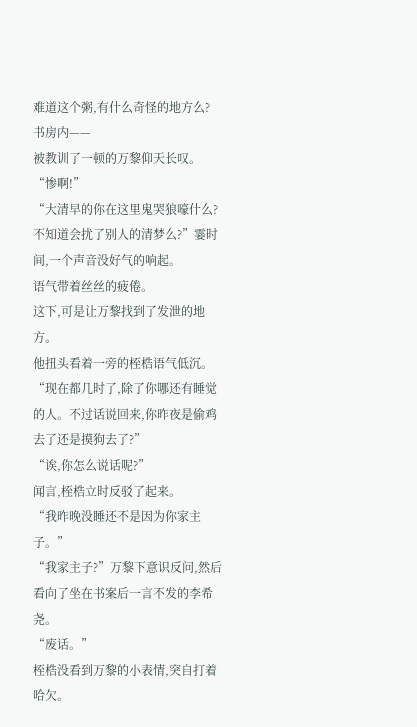难道这个粥,有什么奇怪的地方么?
书房内——
被教训了一顿的万黎仰天长叹。
“惨啊!”
“大清早的你在这里鬼哭狼嚎什么?不知道会扰了别人的清梦么?”霎时间,一个声音没好气的响起。
语气带着丝丝的疲倦。
这下,可是让万黎找到了发泄的地方。
他扭头看着一旁的桎梏语气低沉。
“现在都几时了,除了你哪还有睡觉的人。不过话说回来,你昨夜是偷鸡去了还是摸狗去了?”
“诶,你怎么说话呢?”
闻言,桎梏立时反驳了起来。
“我昨晚没睡还不是因为你家主子。”
“我家主子?”万黎下意识反问,然后看向了坐在书案后一言不发的李希尧。
“废话。”
桎梏没看到万黎的小表情,突自打着哈欠。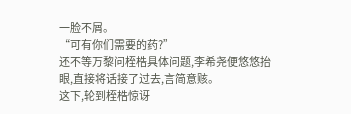一脸不屑。
“可有你们需要的药?”
还不等万黎问桎梏具体问题,李希尧便悠悠抬眼,直接将话接了过去,言简意赅。
这下,轮到桎梏惊讶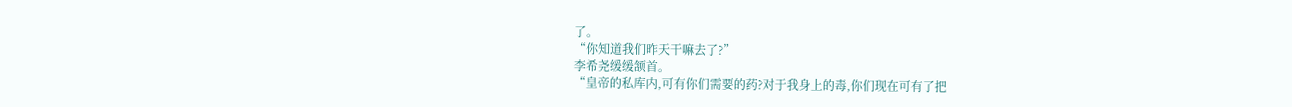了。
“你知道我们昨天干嘛去了?”
李希尧缓缓颔首。
“皇帝的私库内,可有你们需要的药?对于我身上的毒,你们现在可有了把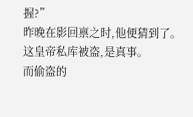握?”
昨晚在影回禀之时,他便猜到了。
这皇帝私库被盗,是真事。
而偷盗的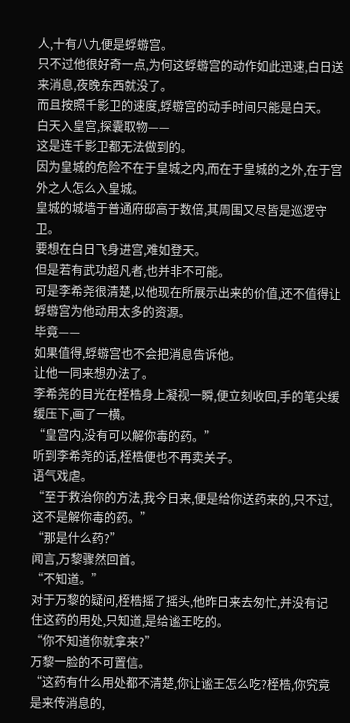人,十有八九便是蜉蝣宫。
只不过他很好奇一点,为何这蜉蝣宫的动作如此迅速,白日送来消息,夜晚东西就没了。
而且按照千影卫的速度,蜉蝣宫的动手时间只能是白天。
白天入皇宫,探囊取物——
这是连千影卫都无法做到的。
因为皇城的危险不在于皇城之内,而在于皇城的之外,在于宫外之人怎么入皇城。
皇城的城墙于普通府邸高于数倍,其周围又尽皆是巡逻守卫。
要想在白日飞身进宫,难如登天。
但是若有武功超凡者,也并非不可能。
可是李希尧很清楚,以他现在所展示出来的价值,还不值得让蜉蝣宫为他动用太多的资源。
毕竟——
如果值得,蜉蝣宫也不会把消息告诉他。
让他一同来想办法了。
李希尧的目光在桎梏身上凝视一瞬,便立刻收回,手的笔尖缓缓压下,画了一横。
“皇宫内,没有可以解你毒的药。”
听到李希尧的话,桎梏便也不再卖关子。
语气戏虐。
“至于救治你的方法,我今日来,便是给你送药来的,只不过,这不是解你毒的药。”
“那是什么药?”
闻言,万黎骤然回首。
“不知道。”
对于万黎的疑问,桎梏摇了摇头,他昨日来去匆忙,并没有记住这药的用处,只知道,是给谧王吃的。
“你不知道你就拿来?”
万黎一脸的不可置信。
“这药有什么用处都不清楚,你让谧王怎么吃?桎梏,你究竟是来传消息的,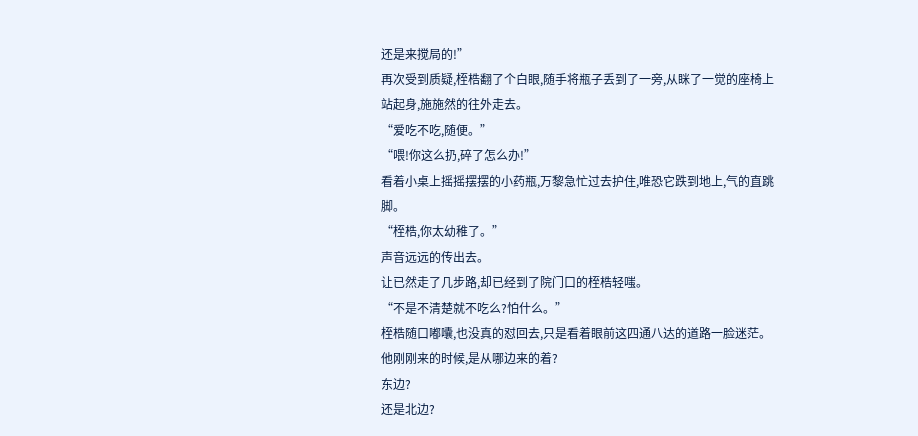还是来搅局的!”
再次受到质疑,桎梏翻了个白眼,随手将瓶子丢到了一旁,从眯了一觉的座椅上站起身,施施然的往外走去。
“爱吃不吃,随便。”
“喂!你这么扔,碎了怎么办!”
看着小桌上摇摇摆摆的小药瓶,万黎急忙过去护住,唯恐它跌到地上,气的直跳脚。
“桎梏,你太幼稚了。”
声音远远的传出去。
让已然走了几步路,却已经到了院门口的桎梏轻嗤。
“不是不清楚就不吃么?怕什么。”
桎梏随口嘟囔,也没真的怼回去,只是看着眼前这四通八达的道路一脸迷茫。
他刚刚来的时候,是从哪边来的着?
东边?
还是北边?